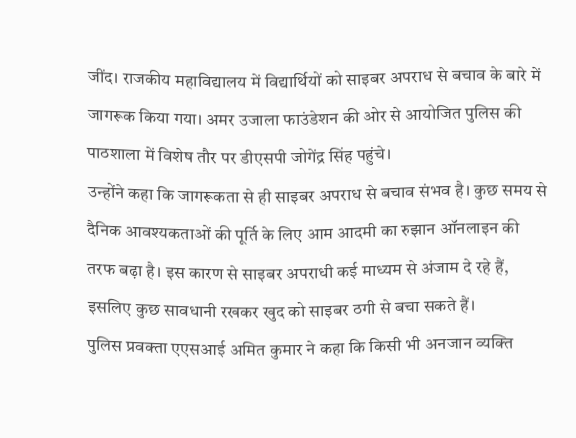जींद। राजकीय महाविद्यालय में विद्यार्थियों को साइबर अपराध से बचाव के बारे में जागरूक किया गया। अमर उजाला फाउंडेशन की ओर से आयोजित पुलिस की पाठशाला में विशेष तौर पर डीएसपी जोगेंद्र सिंह पहुंचे।
उन्होंने कहा कि जागरूकता से ही साइबर अपराध से बचाव संभव है। कुछ समय से दैनिक आवश्यकताओं की पूर्ति के लिए आम आदमी का रुझान ऑनलाइन की तरफ बढ़ा है। इस कारण से साइबर अपराधी कई माध्यम से अंजाम दे रहे हैं, इसलिए कुछ सावधानी रखकर खुद को साइबर ठगी से बचा सकते हैं।
पुलिस प्रवक्ता एएसआई अमित कुमार ने कहा कि किसी भी अनजान व्यक्ति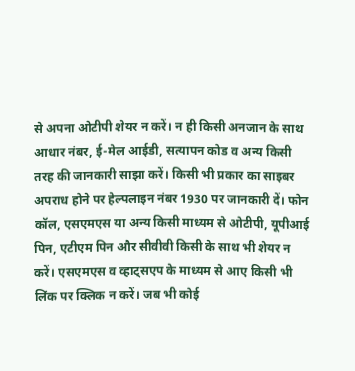से अपना ओटीपी शेयर न करें। न ही किसी अनजान के साथ आधार नंबर, ई-मेल आईडी, सत्यापन कोड व अन्य किसी तरह की जानकारी साझा करें। किसी भी प्रकार का साइबर अपराध होने पर हेल्पलाइन नंबर 1930 पर जानकारी दें। फोन कॉल, एसएमएस या अन्य किसी माध्यम से ओटीपी, यूपीआई पिन, एटीएम पिन और सीवीवी किसी के साथ भी शेयर न करें। एसएमएस व व्हाट्सएप के माध्यम से आए किसी भी लिंक पर क्लिक न करें। जब भी कोई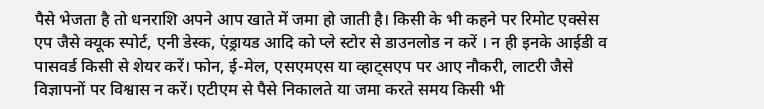पैसे भेजता है तो धनराशि अपने आप खाते में जमा हो जाती है। किसी के भी कहने पर रिमोट एक्सेस एप जैसे क्यूक स्पोर्ट, एनी डेस्क, एंड्रायड आदि को प्ले स्टोर से डाउनलोड न करें । न ही इनके आईडी व पासवर्ड किसी से शेयर करें। फोन, ई-मेल, एसएमएस या व्हाट्सएप पर आए नौकरी, लाटरी जैसे विज्ञापनों पर विश्वास न करें। एटीएम से पैसे निकालते या जमा करते समय किसी भी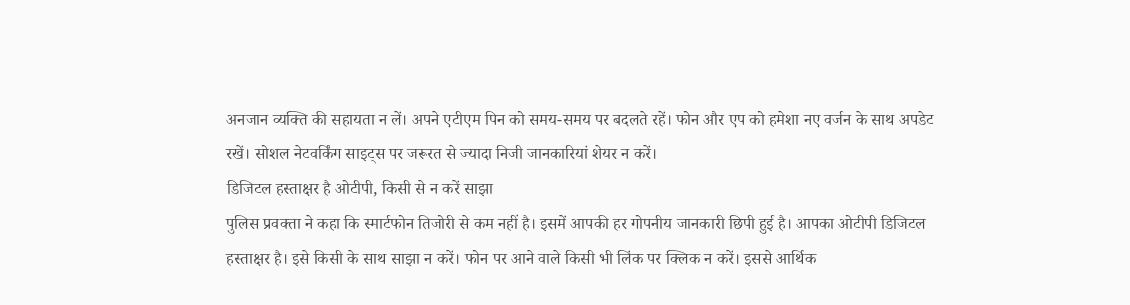अनजान व्यक्ति की सहायता न लें। अपने एटीएम पिन को समय-समय पर बदलते रहें। फोन और एप को हमेशा नए वर्जन के साथ अपडेट रखें। सोशल नेटवर्किंग साइट्स पर जरूरत से ज्यादा निजी जानकारियां शेयर न करें।
डिजिटल हस्ताक्षर है ओटीपी, किसी से न करें साझा
पुलिस प्रवक्ता ने कहा कि स्मार्टफोन तिजोरी से कम नहीं है। इसमें आपकी हर गोपनीय जानकारी छिपी हुई है। आपका ओटीपी डिजिटल हस्ताक्षर है। इसे किसी के साथ साझा न करें। फोन पर आने वाले किसी भी लिंक पर क्लिक न करें। इससे आर्थिक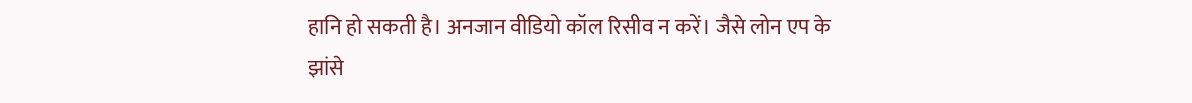हानि हो सकती है। अनजान वीडियो कॉल रिसीव न करें। जैसे लोन एप के झांसे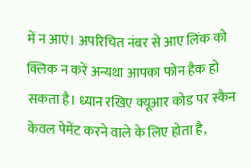में न आएं। अपरिचित नंबर से आए लिंक को क्लिक न करें अन्यथा आपका फोन हैक हो सकता है। ध्यान रखिए क्यूआर कोड पर स्कैन केवल पेमेंट करने वाले के लिए होता है,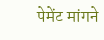पेमेंट मांगने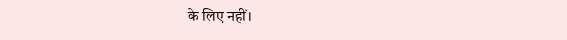के लिए नहीं।